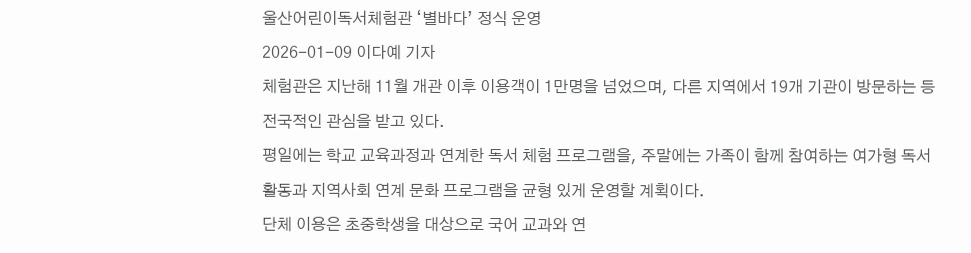울산어린이독서체험관 ‘별바다’ 정식 운영
2026-01-09 이다예 기자
체험관은 지난해 11월 개관 이후 이용객이 1만명을 넘었으며, 다른 지역에서 19개 기관이 방문하는 등 전국적인 관심을 받고 있다.
평일에는 학교 교육과정과 연계한 독서 체험 프로그램을, 주말에는 가족이 함께 참여하는 여가형 독서 활동과 지역사회 연계 문화 프로그램을 균형 있게 운영할 계획이다.
단체 이용은 초중학생을 대상으로 국어 교과와 연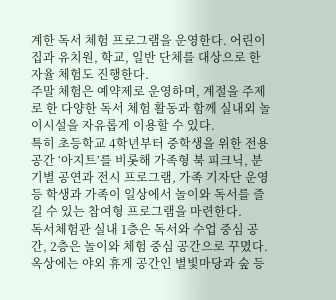계한 독서 체험 프로그램을 운영한다. 어린이집과 유치원, 학교, 일반 단체를 대상으로 한 자율 체험도 진행한다.
주말 체험은 예약제로 운영하며, 계절을 주제로 한 다양한 독서 체험 활동과 함께 실내외 놀이시설을 자유롭게 이용할 수 있다.
특히 초등학교 4학년부터 중학생을 위한 전용공간 ‘아지트’를 비롯해 가족형 북 피크닉, 분기별 공연과 전시 프로그램, 가족 기자단 운영 등 학생과 가족이 일상에서 놀이와 독서를 즐길 수 있는 참여형 프로그램을 마련한다.
독서체험관 실내 1층은 독서와 수업 중심 공간, 2층은 놀이와 체험 중심 공간으로 꾸몄다.
옥상에는 야외 휴게 공간인 별빛마당과 숲 등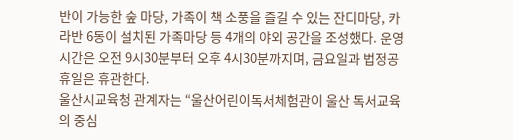반이 가능한 숲 마당, 가족이 책 소풍을 즐길 수 있는 잔디마당, 카라반 6동이 설치된 가족마당 등 4개의 야외 공간을 조성했다. 운영 시간은 오전 9시30분부터 오후 4시30분까지며, 금요일과 법정공휴일은 휴관한다.
울산시교육청 관계자는 “울산어린이독서체험관이 울산 독서교육의 중심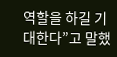역할을 하길 기대한다”고 말했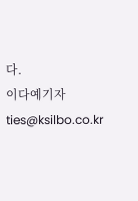다.
이다예기자 ties@ksilbo.co.kr